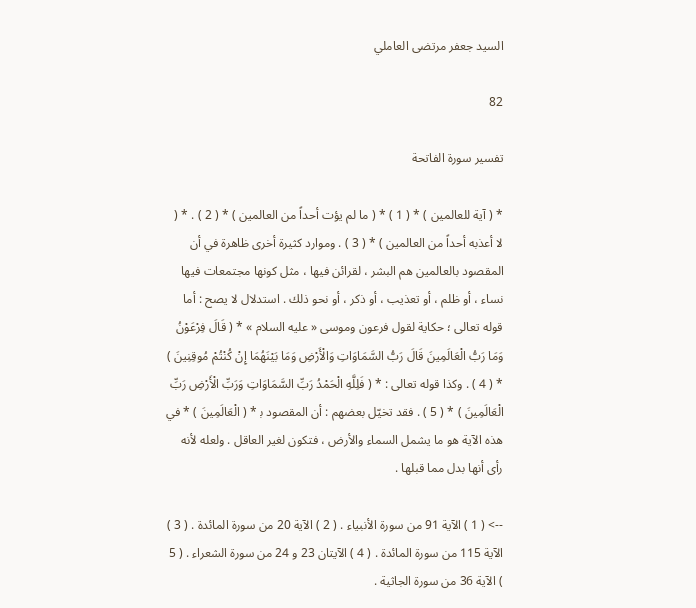السيد جعفر مرتضى العاملي

82

تفسير سورة الفاتحة

* ( آية للعالمين ) * ( 1 ) * ( ما لم يؤت أحداً من العالمين ) * ( 2 ) . * ( لا أعذبه أحداً من العالمين ) * ( 3 ) . وموارد كثيرة أخرى ظاهرة في أن المقصود بالعالمين هم البشر ، لقرائن فيها ، مثل كونها مجتمعات فيها نساء ، أو ظلم ، أو تعذيب ، أو ذكر ، أو نحو ذلك . استدلال لا يصح : أما قوله تعالى ؛ حكاية لقول فرعون وموسى « عليه السلام » * ( قَالَ فِرْعَوْنُ وَمَا رَبُّ الْعَالَمِينَ قَالَ رَبُّ السَّمَاوَاتِ وَالْأَرْضِ وَمَا بَيْنَهُمَا إِنْ كُنْتُمْ مُوقِنِينَ ) * ( 4 ) . وكذا قوله تعالى : * ( فَلِلَّهِ الْحَمْدُ رَبِّ السَّمَاوَاتِ وَرَبِّ الْأَرْضِ رَبِّ الْعَالَمِينَ ) * ( 5 ) . فقد تخيّل بعضهم : أن المقصود ب‍ * ( الْعَالَمِينَ ) * في هذه الآية هو ما يشمل السماء والأرض ، فتكون لغير العاقل . ولعله لأنه رأى أنها بدل مما قبلها .

--> ( 1 ) الآية 91 من سورة الأنبياء . ( 2 ) الآية 20 من سورة المائدة . ( 3 ) الآية 115 من سورة المائدة . ( 4 ) الآيتان 23 و 24 من سورة الشعراء . ( 5 ) الآية 36 من سورة الجاثية .